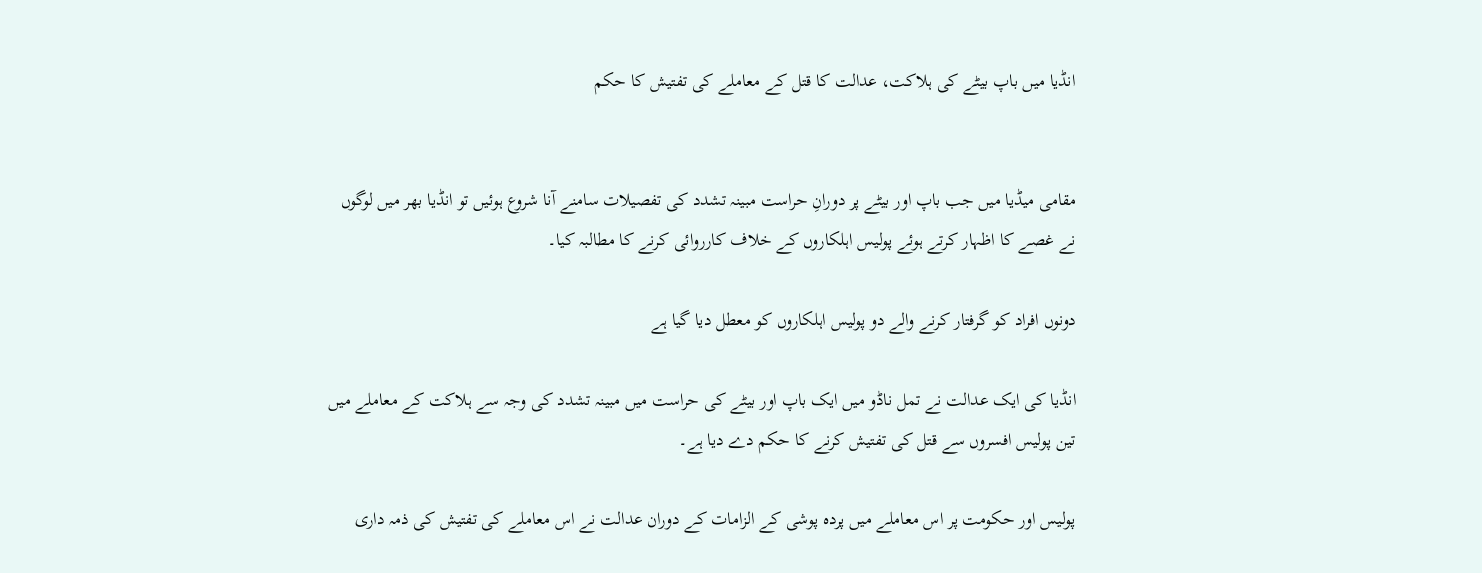انڈیا میں باپ بیٹے کی ہلاکت، عدالت کا قتل کے معاملے کی تفتیش کا حکم


مقامی میڈیا میں جب باپ اور بیٹے پر دورانِ حراست مبینہ تشدد کی تفصیلات سامنے آنا شروع ہوئیں تو انڈیا بھر میں لوگوں نے غصے کا اظہار کرتے ہوئے پولیس اہلکاروں کے خلاف کارروائی کرنے کا مطالبہ کیا۔

دونوں افراد کو گرفتار کرنے والے دو پولیس اہلکاروں کو معطل دیا گیا ہے

انڈیا کی ایک عدالت نے تمل ناڈو میں ایک باپ اور بیٹے کی حراست میں مبینہ تشدد کی وجہ سے ہلاکت کے معاملے میں تین پولیس افسروں سے قتل کی تفتیش کرنے کا حکم دے دیا ہے۔

پولیس اور حکومت پر اس معاملے میں پردہ پوشی کے الزامات کے دوران عدالت نے اس معاملے کی تفتیش کی ذمہ داری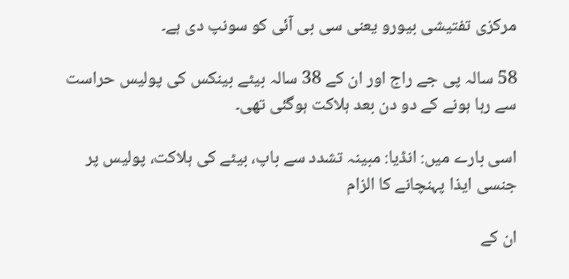مرکزی تفتیشی بیورو یعنی سی بی آئی کو سونپ دی ہے۔

58 سالہ پی جے راج اور ان کے 38 سالہ بیٹے بینکس کی پولیس حراست سے رہا ہونے کے دو دن بعد ہلاکت ہوگئی تھی۔

اسی بارے میں: انڈیا: مبینہ تشدد سے باپ، بیٹے کی ہلاکت، پولیس پر جنسی ایذا پہنچانے کا الزام

ان کے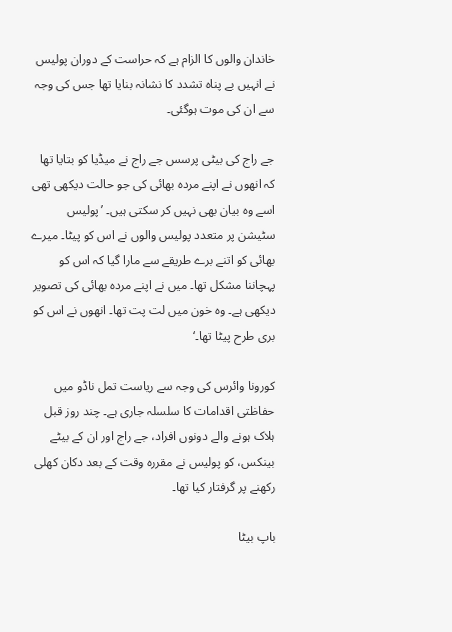خاندان والوں کا الزام ہے کہ حراست کے دوران پولیس نے انہیں بے پناہ تشدد کا نشانہ بنایا تھا جس کی وجہ سے ان کی موت ہوگئی۔

جے راج کی بیٹی پرسس جے راج نے میڈیا کو بتایا تھا کہ انھوں نے اپنے مردہ بھائی کی جو حالت دیکھی تھی اسے وہ بیان بھی نہیں کر سکتی ہیں۔ ’پولیس سٹیشن پر متعدد پولیس والوں نے اس کو پیٹا۔ میرے بھائی کو اتنے برے طریقے سے مارا گیا کہ اس کو پہچاننا مشکل تھا۔ میں نے اپنے مردہ بھائی کی تصویر دیکھی ہے۔ وہ خون میں لت پت تھا۔ انھوں نے اس کو بری طرح پیٹا تھا۔‘

کورونا وائرس کی وجہ سے ریاست تمل ناڈو میں حفاظتی اقدامات کا سلسلہ جاری ہے۔ چند روز قبل ہلاک ہونے والے دونوں افراد، جے راج اور ان کے بیٹے بینکس، کو پولیس نے مقررہ وقت کے بعد دکان کھلی رکھنے پر گرفتار کیا تھا۔

باپ بیٹا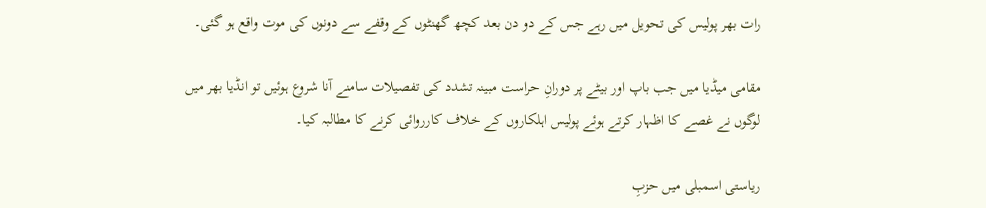رات بھر پولیس کی تحویل میں رہے جس کے دو دن بعد کچھ گھنٹوں کے وقفے سے دونوں کی موت واقع ہو گئی۔

مقامی میڈیا میں جب باپ اور بیٹے پر دورانِ حراست مبینہ تشدد کی تفصیلات سامنے آنا شروع ہوئیں تو انڈیا بھر میں لوگوں نے غصے کا اظہار کرتے ہوئے پولیس اہلکاروں کے خلاف کارروائی کرنے کا مطالبہ کیا۔

ریاستی اسمبلی میں حزبِ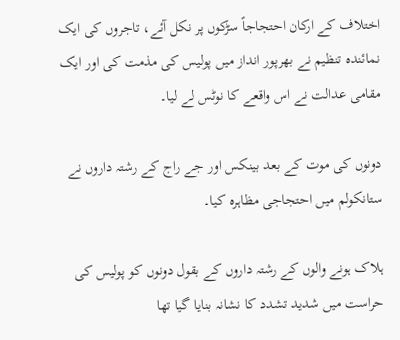اختلاف کے ارکان احتجاجاً سڑکوں پر نکل آئے، تاجروں کی ایک نمائندہ تنظیم نے بھرپور انداز میں پولیس کی مذمت کی اور ایک مقامی عدالت نے اس واقعے کا نوٹس لے لیا۔

دونوں کی موت کے بعد بینکس اور جے راج کے رشتہ داروں نے ستانکولم میں احتجاجی مظاہرہ کیا۔

ہلاک ہونے والوں کے رشتہ داروں کے بقول دونوں کو پولیس کی حراست میں شدید تشدد کا نشانہ بنایا گیا تھا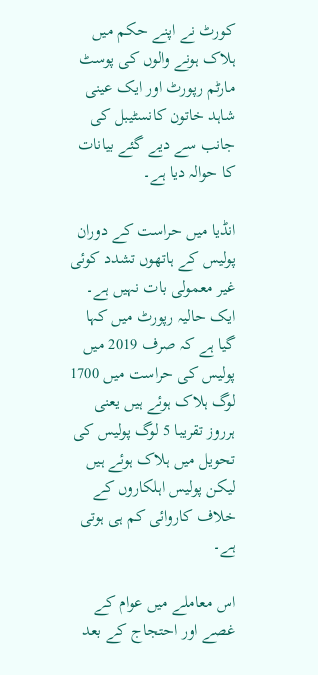کورٹ نے اپنے حکم میں ہلاک ہونے والوں کی پوسٹ مارٹم رپورٹ اور ایک عینی شاہد خاتون کانسٹیبل کی جانب سے دیے گئے بیانات کا حوالہ دیا ہے۔

انڈیا میں حراست کے دوران پولیس کے ہاتھوں تشدد کوئی غیر معمولی بات نہیں ہے۔ ایک حالیہ رپورٹ میں کہا گیا ہے کہ صرف 2019 میں پولیس کی حراست میں 1700 لوگ ہلاک ہوئے ہیں یعنی ہرروز تقریبا 5 لوگ پولیس کی تحویل میں ہلاک ہوئے ہیں لیکن پولیس اہلکاروں کے خلاف کاروائی کم ہی ہوتی ہے۔

اس معاملے میں عوام کے غصے اور احتجاج کے بعد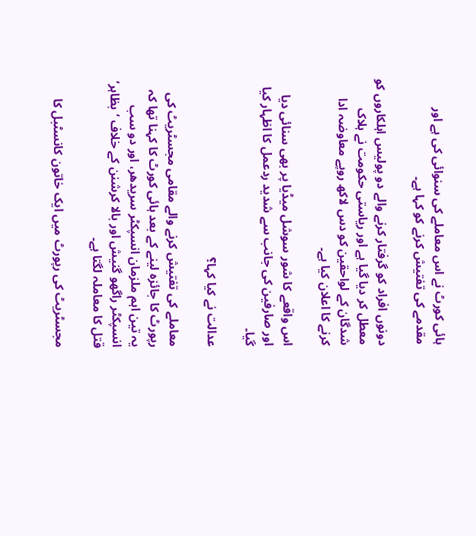ہائی کورٹ نے اس معاملے کی سنوائی کی ہے اور مقدمے کی تفتیش کرنے کو کہا ہے۔

دونوں افراد کو گرفتار کرنے والے دو پولیس اہلکاروں کو معطل کر دیا گیا ہے اور ریاستی حکومت نے ہلاک شدگان کے لواحقین کو دس لاکھ روپے معاوضہ ادا کرنے کا اعلان کیا ہے۔

اس واقعے کا شور سوشل میڈیا پر بھی سنائی دیا اور صارفین کی جانب سے شدید ردعمل کا اظہار کیا گیا۔

عدالت نے کیا کہا؟

معاملے کی تفتیش کرنے والے مقامی مجسٹریٹ کی رپورٹ کا جائزہ لینے کے بعد ہائی کورٹ کا کہنا تھا کہ یہ تین اہم ملزمان انسپکٹر سریدھر، اور دو سب انسپکٹر راگھو گنیش اور بالا کرشنن کے خلاف ‘بظاہر’ قتل کا معاملہ لگتا ہے۔

مجسٹریٹ کی رپورٹ میں ایک خاتون کانسٹبل کا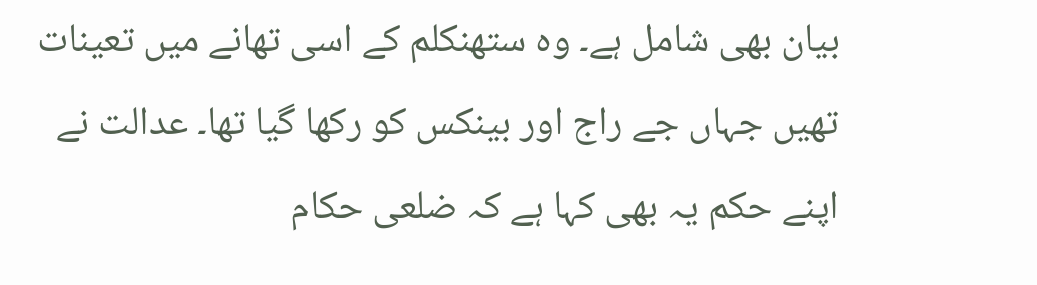بیان بھی شامل ہے۔ وہ ستھنکلم کے اسی تھانے میں تعینات تھیں جہاں جے راج اور بینکس کو رکھا گیا تھا۔ عدالت نے اپنے حکم یہ بھی کہا ہے کہ ضلعی حکام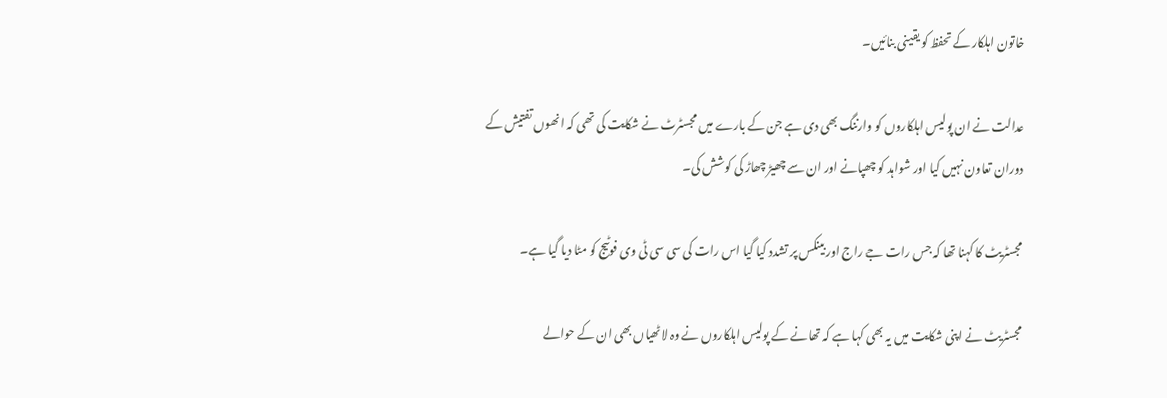خاتون اہلکار کے تحفظ کو یقینی بنائیں۔

عدالت نے ان پولیس اہلکاروں کو وارننگ بھی دی ہے جن کے بارے میں مجسٹرٹ نے شکایت کی تھی کہ انھوں تفتیش کے دوران تعاون نہیں کیا اور شواہد کو چھپانے اور ان سے چھیڑ چھاڑ کی کوشش کی۔

مجسٹریٹ کا کہنا تھا کہ جس رات جے راج اور بینکس پر تشدد کیا گیا اس رات کی سی سی ٹی وی فوٹیج کو مٹا دیا گیا ہے۔

مجسٹریٹ نے اپنی شکایت میں یہ بھی کہا ہے کہ تھانے کے پولیس اہلکاروں نے وہ لاٹھیاں بھی ان کے حوالے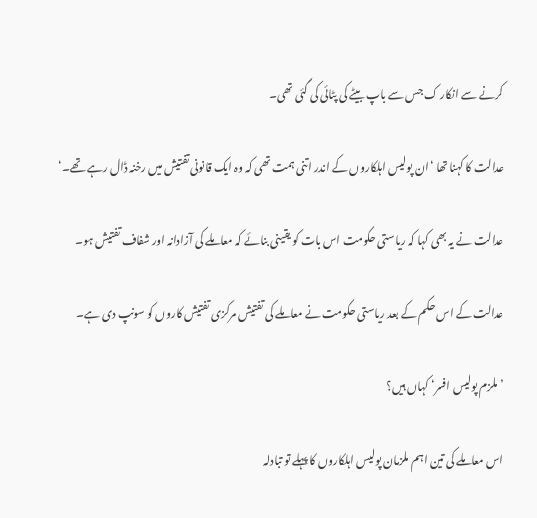کرنے سے انکار ک جس سے باپ بیٹے کی پٹائی کی گئی تھی۔

عدالت کا کہنا تھا ‘ان پولیس اہلکاروں کے اندر اتنی ہمت تھی کہ وہ ایک قانونی تفتیش میں رخنہ ڈال رہے تھے۔‘

عدالت نے یہ بھی کہا کہ ریاستی حکومت اس بات کو یقینی بنائے کہ معاملے کی آزادانہ اور شفاف تفتیش ہو۔

عدالت کے اس حکم کے بعد ریاستی حکومت نے معاملے کی تفتیش مرکزی تفتیش کاروں کو سونپ دی ہے۔

’ملزم پولیس افسر‘ کہاں ہیں؟

اس معاملے کی تین اہم ملزمان پولیس اہلکاروں کا پہلے تو تبادلہ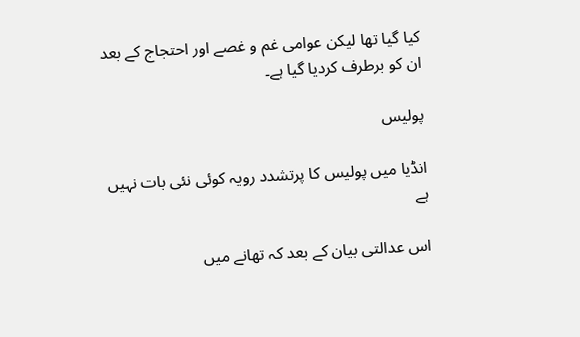کیا گیا تھا لیکن عوامی غم و غصے اور احتجاج کے بعد ان کو برطرف کردیا گیا ہے۔

پولیس

انڈیا میں پولیس کا پرتشدد رویہ کوئی نئی بات نہیں ہے

اس عدالتی بیان کے بعد کہ تھانے میں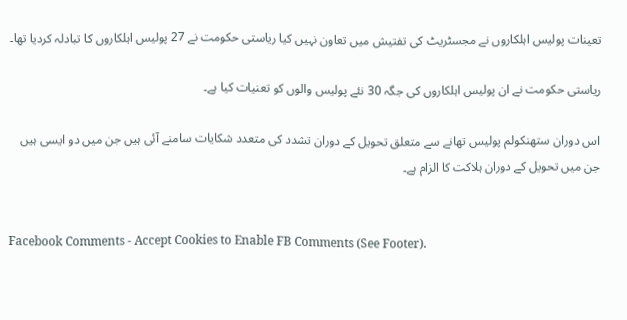تعینات پولیس اہلکاروں نے مجسٹریٹ کی تفتیش میں تعاون نہیں کیا ریاستی حکومت نے 27 پولیس اہلکاروں کا تبادلہ کردیا تھا۔

ریاستی حکومت نے ان پولیس اہلکاروں کی جگہ 30 نئے پولیس والوں کو تعنیات کیا ہے۔

اس دوران ستھنکولم پولیس تھانے سے متعلق تحویل کے دوران تشدد کی متعدد شکایات سامنے آئی ہیں جن میں دو ایسی ہیں جن میں تحویل کے دوران ہلاکت کا الزام ہے۔


Facebook Comments - Accept Cookies to Enable FB Comments (See Footer).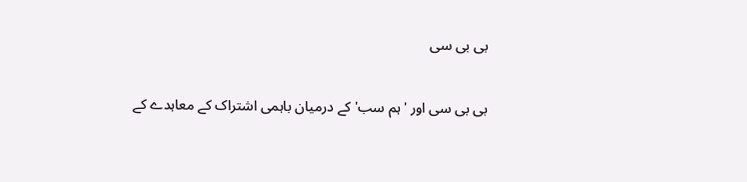بی بی سی

بی بی سی اور 'ہم سب' کے درمیان باہمی اشتراک کے معاہدے کے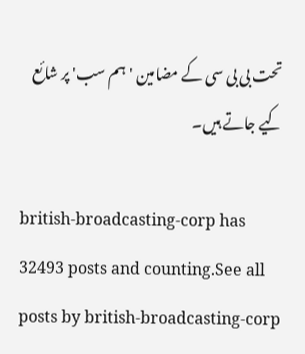تحت بی بی سی کے مضامین 'ہم سب' پر شائع کیے جاتے ہیں۔

british-broadcasting-corp has 32493 posts and counting.See all posts by british-broadcasting-corp